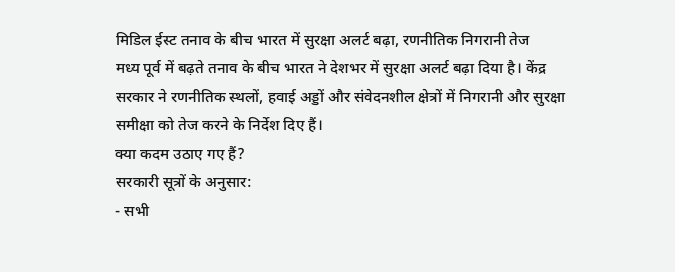मिडिल ईस्ट तनाव के बीच भारत में सुरक्षा अलर्ट बढ़ा, रणनीतिक निगरानी तेज
मध्य पूर्व में बढ़ते तनाव के बीच भारत ने देशभर में सुरक्षा अलर्ट बढ़ा दिया है। केंद्र सरकार ने रणनीतिक स्थलों, हवाई अड्डों और संवेदनशील क्षेत्रों में निगरानी और सुरक्षा समीक्षा को तेज करने के निर्देश दिए हैं।
क्या कदम उठाए गए हैं?
सरकारी सूत्रों के अनुसार:
- सभी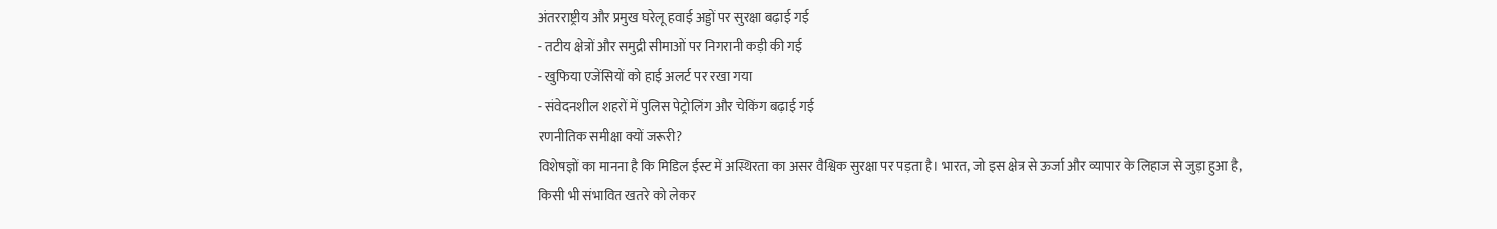अंतरराष्ट्रीय और प्रमुख घरेलू हवाई अड्डों पर सुरक्षा बढ़ाई गई
- तटीय क्षेत्रों और समुद्री सीमाओं पर निगरानी कड़ी की गई
- खुफिया एजेंसियों को हाई अलर्ट पर रखा गया
- संवेदनशील शहरों में पुलिस पेट्रोलिंग और चेकिंग बढ़ाई गई
रणनीतिक समीक्षा क्यों जरूरी?
विशेषज्ञों का मानना है कि मिडिल ईस्ट में अस्थिरता का असर वैश्विक सुरक्षा पर पड़ता है। भारत, जो इस क्षेत्र से ऊर्जा और व्यापार के लिहाज से जुड़ा हुआ है, किसी भी संभावित खतरे को लेकर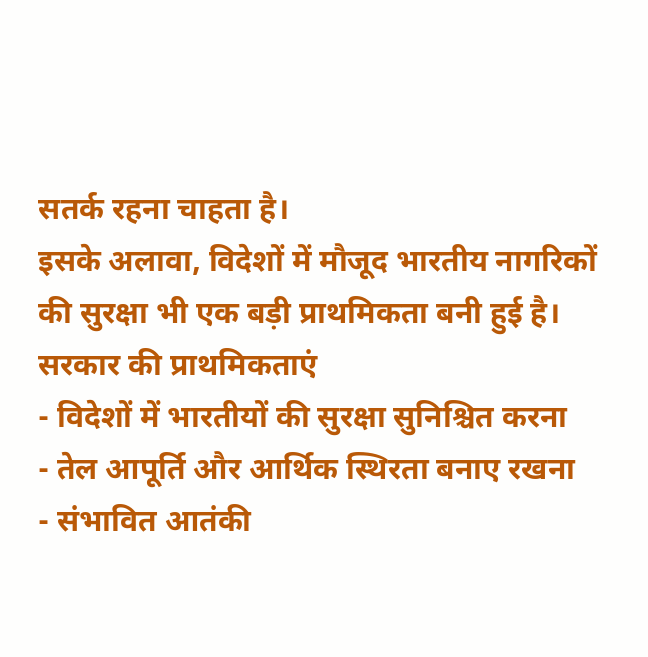सतर्क रहना चाहता है।
इसके अलावा, विदेशों में मौजूद भारतीय नागरिकों की सुरक्षा भी एक बड़ी प्राथमिकता बनी हुई है।
सरकार की प्राथमिकताएं
- विदेशों में भारतीयों की सुरक्षा सुनिश्चित करना
- तेल आपूर्ति और आर्थिक स्थिरता बनाए रखना
- संभावित आतंकी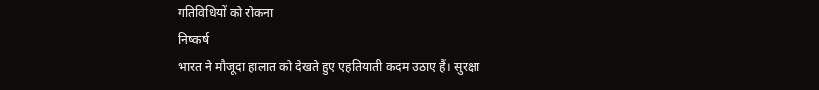गतिविधियों को रोकना
निष्कर्ष
भारत ने मौजूदा हालात को देखते हुए एहतियाती कदम उठाए हैं। सुरक्षा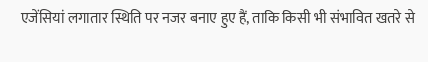एजेंसियां लगातार स्थिति पर नजर बनाए हुए हैं, ताकि किसी भी संभावित खतरे से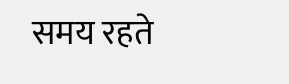समय रहते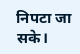निपटा जा सके।